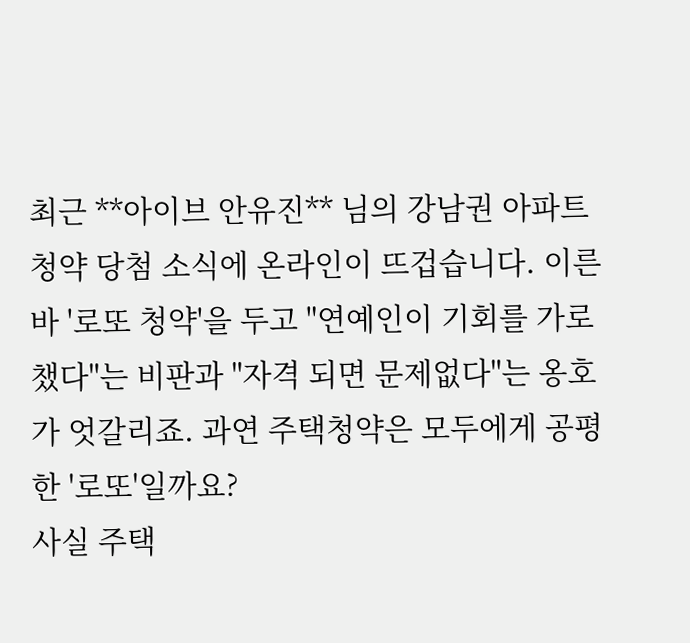최근 **아이브 안유진** 님의 강남권 아파트 청약 당첨 소식에 온라인이 뜨겁습니다. 이른바 '로또 청약'을 두고 "연예인이 기회를 가로챘다"는 비판과 "자격 되면 문제없다"는 옹호가 엇갈리죠. 과연 주택청약은 모두에게 공평한 '로또'일까요?
사실 주택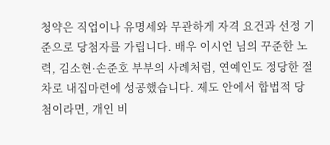청약은 직업이나 유명세와 무관하게 자격 요건과 선정 기준으로 당첨자를 가립니다. 배우 이시언 님의 꾸준한 노력, 김소현·손준호 부부의 사례처럼, 연예인도 정당한 절차로 내집마련에 성공했습니다. 제도 안에서 합법적 당첨이라면, 개인 비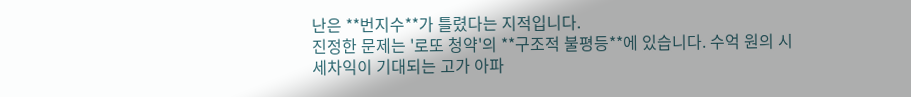난은 **번지수**가 틀렸다는 지적입니다.
진정한 문제는 '로또 청약'의 **구조적 불평등**에 있습니다. 수억 원의 시세차익이 기대되는 고가 아파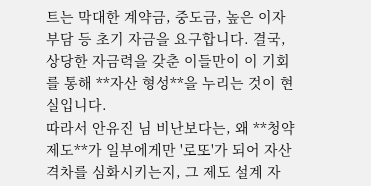트는 막대한 계약금, 중도금, 높은 이자 부담 등 초기 자금을 요구합니다. 결국, 상당한 자금력을 갖춘 이들만이 이 기회를 통해 **자산 형성**을 누리는 것이 현실입니다.
따라서 안유진 님 비난보다는, 왜 **청약 제도**가 일부에게만 '로또'가 되어 자산 격차를 심화시키는지, 그 제도 설계 자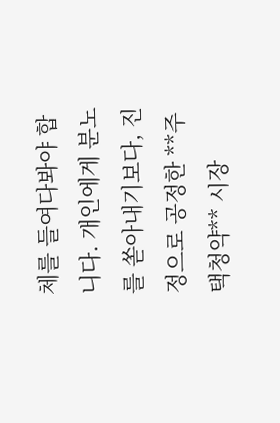체를 들여다봐야 합니다. 개인에게 분노를 쏟아내기보다, 진정으로 공정한 **주택청약** 시장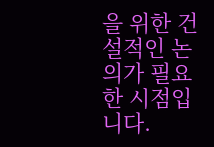을 위한 건설적인 논의가 필요한 시점입니다.